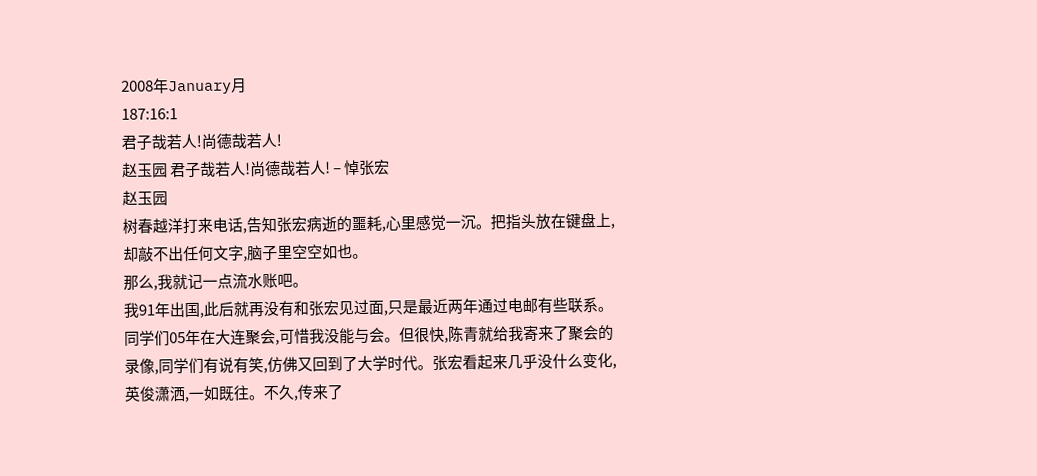2008年January月
187:16:1
君子哉若人!尚德哉若人!
赵玉园 君子哉若人!尚德哉若人! – 悼张宏
赵玉园
树春越洋打来电话,告知张宏病逝的噩耗,心里感觉一沉。把指头放在键盘上,却敲不出任何文字,脑子里空空如也。
那么,我就记一点流水账吧。
我91年出国,此后就再没有和张宏见过面,只是最近两年通过电邮有些联系。同学们05年在大连聚会,可惜我没能与会。但很快,陈青就给我寄来了聚会的录像,同学们有说有笑,仿佛又回到了大学时代。张宏看起来几乎没什么变化,英俊潇洒,一如既往。不久,传来了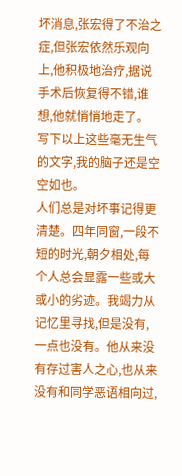坏消息,张宏得了不治之症,但张宏依然乐观向上,他积极地治疗,据说手术后恢复得不错,谁想,他就悄悄地走了。
写下以上这些毫无生气的文字,我的脑子还是空空如也。
人们总是对坏事记得更清楚。四年同窗,一段不短的时光,朝夕相处,每个人总会显露一些或大或小的劣迹。我竭力从记忆里寻找,但是没有,一点也没有。他从来没有存过害人之心,也从来没有和同学恶语相向过,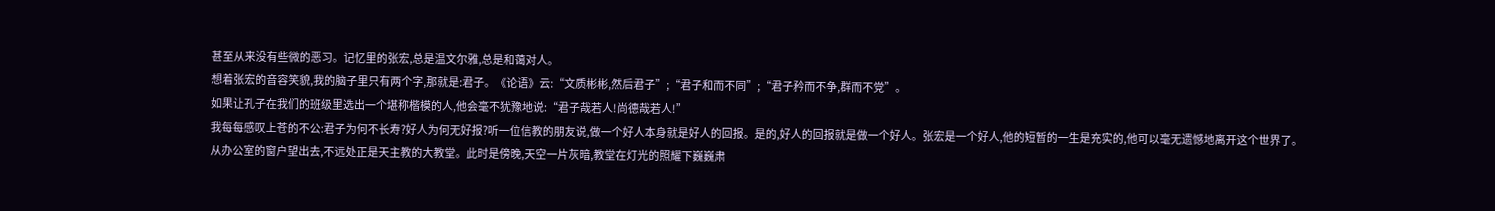甚至从来没有些微的恶习。记忆里的张宏,总是温文尔雅,总是和蔼对人。
想着张宏的音容笑貌,我的脑子里只有两个字,那就是:君子。《论语》云:“文质彬彬,然后君子”;“君子和而不同”;“君子矜而不争,群而不党”。
如果让孔子在我们的班级里选出一个堪称楷模的人,他会毫不犹豫地说:“君子哉若人!尚德哉若人!”
我每每感叹上苍的不公:君子为何不长寿?好人为何无好报?听一位信教的朋友说,做一个好人本身就是好人的回报。是的,好人的回报就是做一个好人。张宏是一个好人,他的短暂的一生是充实的,他可以毫无遗憾地离开这个世界了。
从办公室的窗户望出去,不远处正是天主教的大教堂。此时是傍晚,天空一片灰暗,教堂在灯光的照耀下巍巍肃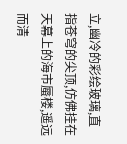立,幽冷的彩绘玻璃,直指苍穹的尖顶,仿佛挂在天幕上的海市蜃楼,遥远而清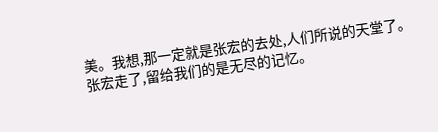美。我想,那一定就是张宏的去处,人们所说的天堂了。
张宏走了,留给我们的是无尽的记忆。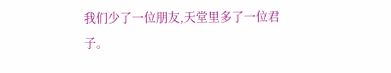我们少了一位朋友,天堂里多了一位君子。